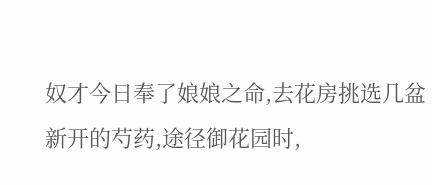奴才今日奉了娘娘之命,去花房挑选几盆新开的芍药,途径御花园时,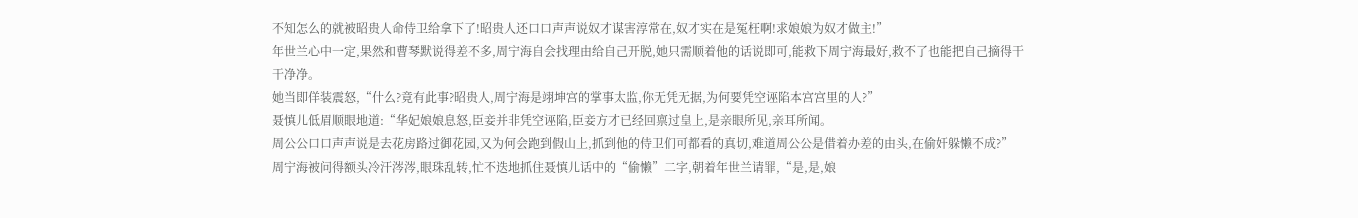不知怎么的就被昭贵人命侍卫给拿下了!昭贵人还口口声声说奴才谋害淳常在,奴才实在是冤枉啊!求娘娘为奴才做主!”
年世兰心中一定,果然和曹琴默说得差不多,周宁海自会找理由给自己开脱,她只需顺着他的话说即可,能救下周宁海最好,救不了也能把自己摘得干干净净。
她当即佯装震怒,“什么?竟有此事?昭贵人,周宁海是翊坤宫的掌事太监,你无凭无据,为何要凭空诬陷本宫宫里的人?”
聂慎儿低眉顺眼地道:“华妃娘娘息怒,臣妾并非凭空诬陷,臣妾方才已经回禀过皇上,是亲眼所见,亲耳所闻。
周公公口口声声说是去花房路过御花园,又为何会跑到假山上,抓到他的侍卫们可都看的真切,难道周公公是借着办差的由头,在偷奸躲懒不成?”
周宁海被问得额头冷汗涔涔,眼珠乱转,忙不迭地抓住聂慎儿话中的“偷懒”二字,朝着年世兰请罪,“是,是,娘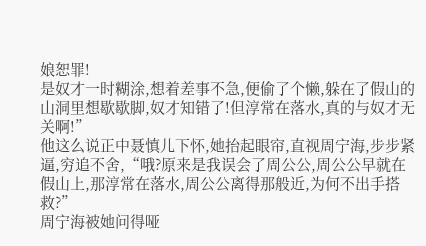娘恕罪!
是奴才一时糊涂,想着差事不急,便偷了个懒,躲在了假山的山洞里想歇歇脚,奴才知错了!但淳常在落水,真的与奴才无关啊!”
他这么说正中聂慎儿下怀,她抬起眼帘,直视周宁海,步步紧逼,穷追不舍,“哦?原来是我误会了周公公,周公公早就在假山上,那淳常在落水,周公公离得那般近,为何不出手搭救?”
周宁海被她问得哑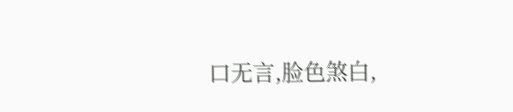口无言,脸色煞白,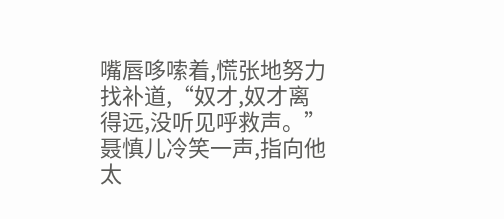嘴唇哆嗦着,慌张地努力找补道,“奴才,奴才离得远,没听见呼救声。”
聂慎儿冷笑一声,指向他太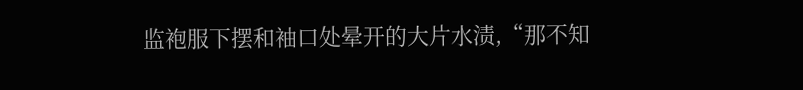监袍服下摆和袖口处晕开的大片水渍,“那不知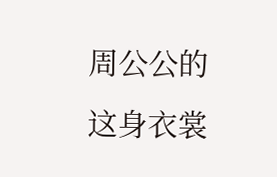周公公的这身衣裳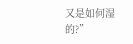又是如何湿的?”